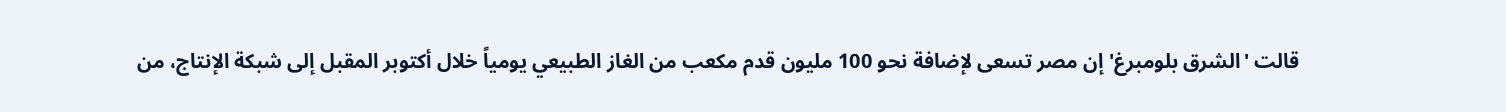قالت 'الشرق بلومبرغ' إن مصر تسعى لإضافة نحو 100 مليون قدم مكعب من الغاز الطبيعي يومياً خلال أكتوبر المقبل إلى شبكة الإنتاج، من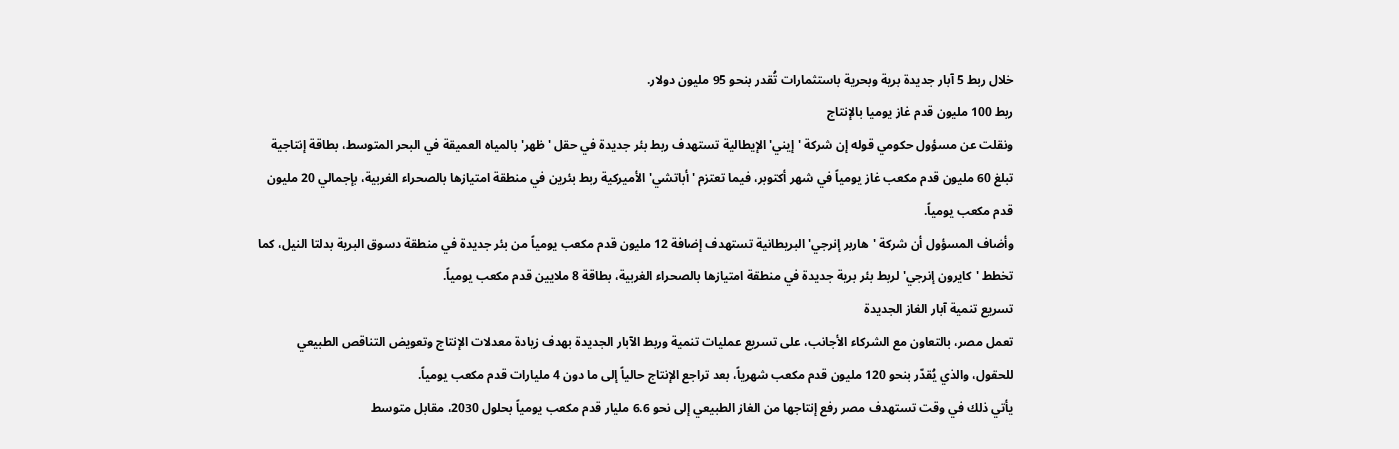خلال ربط 5 آبار جديدة برية وبحرية باستثمارات تُقدر بنحو 95 مليون دولار.
ربط 100 مليون قدم غاز يوميا بالإنتاج
ونقلت عن مسؤول حكومي قوله إن شركة 'إيني' الإيطالية تستهدف ربط بئر جديدة في حقل 'ظهر' بالمياه العميقة في البحر المتوسط، بطاقة إنتاجية تبلغ 60 مليون قدم مكعب غاز يومياً في شهر أكتوبر، فيما تعتزم 'أباتشي' الأميركية ربط بئرين في منطقة امتيازها بالصحراء الغربية، بإجمالي 20 مليون قدم مكعب يومياً.
وأضاف المسؤول أن شركة 'هاربر إنرجي' البريطانية تستهدف إضافة 12 مليون قدم مكعب يومياً من بئر جديدة في منطقة دسوق البرية بدلتا النيل، كما تخطط 'كايرون إنرجي' لربط بئر برية جديدة في منطقة امتيازها بالصحراء الغربية، بطاقة 8 ملايين قدم مكعب يومياً.
تسريع تنمية آبار الغاز الجديدة
تعمل مصر، بالتعاون مع الشركاء الأجانب، على تسريع عمليات تنمية وربط الآبار الجديدة بهدف زيادة معدلات الإنتاج وتعويض التناقص الطبيعي للحقول، والذي يُقدّر بنحو 120 مليون قدم مكعب شهرياً، بعد تراجع الإنتاج حالياً إلى ما دون 4 مليارات قدم مكعب يومياً.
يأتي ذلك في وقت تستهدف مصر رفع إنتاجها من الغاز الطبيعي إلى نحو 6.6 مليار قدم مكعب يومياً بحلول 2030، مقابل متوسط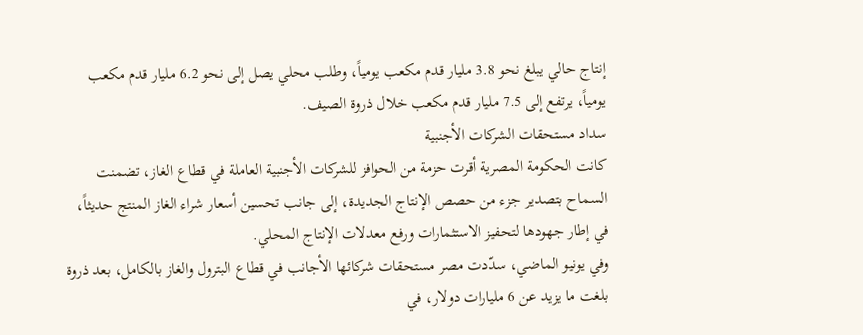إنتاج حالي يبلغ نحو 3.8 مليار قدم مكعب يومياً، وطلب محلي يصل إلى نحو 6.2 مليار قدم مكعب يومياً، يرتفع إلى 7.5 مليار قدم مكعب خلال ذروة الصيف.
سداد مستحقات الشركات الأجنبية
كانت الحكومة المصرية أقرت حزمة من الحوافز للشركات الأجنبية العاملة في قطاع الغاز، تضمنت السماح بتصدير جزء من حصص الإنتاج الجديدة، إلى جانب تحسين أسعار شراء الغاز المنتج حديثاً، في إطار جهودها لتحفيز الاستثمارات ورفع معدلات الإنتاج المحلي.
وفي يونيو الماضي، سدّدت مصر مستحقات شركائها الأجانب في قطاع البترول والغاز بالكامل، بعد ذروة بلغت ما يزيد عن 6 مليارات دولار، في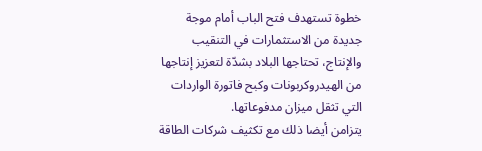خطوة تستهدف فتح الباب أمام موجة جديدة من الاستثمارات في التنقيب والإنتاج، تحتاجها البلاد بشدّة لتعزيز إنتاجها من الهيدروكربونات وكبح فاتورة الواردات التي تثقل ميزان مدفوعاتها.
يتزامن أيضا ذلك مع تكثيف شركات الطاقة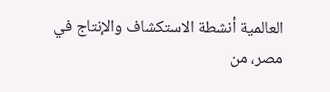العالمية أنشطة الاستكشاف والإنتاج في مصر، من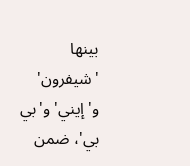بينها 'شيفرون' و'إيني' و'بي بي'، ضمن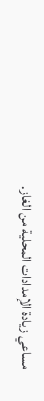مساعي زيادة الإمدادات المحلية من الغاز.